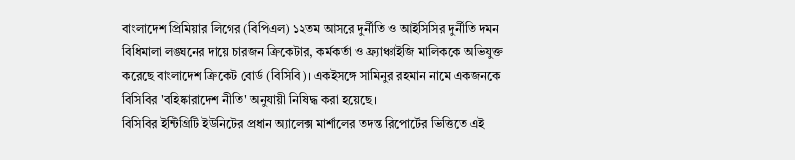বাংলাদেশ প্রিমিয়ার লিগের (বিপিএল) ১২তম আসরে দুর্নীতি ও আইসিসির দুর্নীতি দমন বিধিমালা লঙ্ঘনের দায়ে চারজন ক্রিকেটার, কর্মকর্তা ও ফ্র্যাঞ্চাইজি মালিককে অভিযুক্ত করেছে বাংলাদেশ ক্রিকেট বোর্ড (বিসিবি)। একইসঙ্গে সামিনুর রহমান নামে একজনকে বিসিবির 'বহিষ্কারাদেশ নীতি' অনুযায়ী নিষিদ্ধ করা হয়েছে।
বিসিবির ইন্টিগ্রিটি ইউনিটের প্রধান অ্যালেক্স মার্শালের তদন্ত রিপোর্টের ভিত্তিতে এই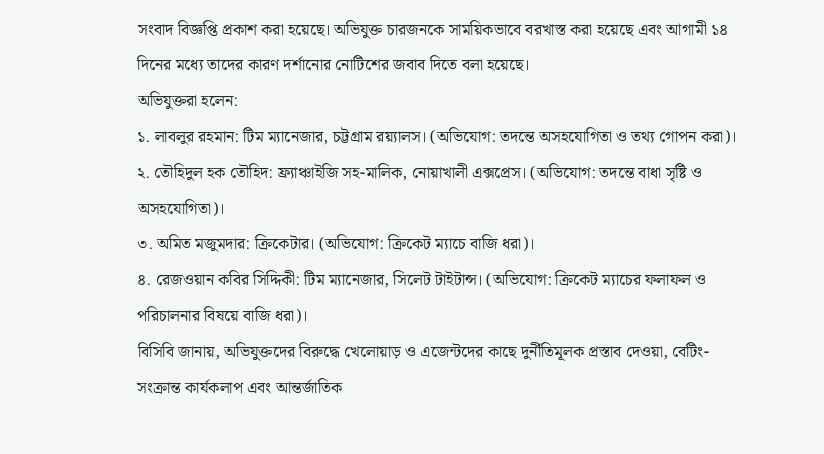সংবাদ বিজ্ঞপ্তি প্রকাশ করা হয়েছে। অভিযুক্ত চারজনকে সাময়িকভাবে বরখাস্ত করা হয়েছে এবং আগামী ১৪ দিনের মধ্যে তাদের কারণ দর্শানোর নোটিশের জবাব দিতে বলা হয়েছে।
অভিযুক্তরা হলেন:
১. লাবলুর রহমান: টিম ম্যানেজার, চট্টগ্রাম রয়্যালস। (অভিযোগ: তদন্তে অসহযোগিতা ও তথ্য গোপন করা)।
২. তৌহিদুল হক তৌহিদ: ফ্র্যাঞ্চাইজি সহ-মালিক, নোয়াখালী এক্সপ্রেস। (অভিযোগ: তদন্তে বাধা সৃষ্টি ও অসহযোগিতা)।
৩. অমিত মজুমদার: ক্রিকেটার। (অভিযোগ: ক্রিকেট ম্যাচে বাজি ধরা)।
৪. রেজওয়ান কবির সিদ্দিকী: টিম ম্যানেজার, সিলেট টাইটান্স। (অভিযোগ: ক্রিকেট ম্যাচের ফলাফল ও পরিচালনার বিষয়ে বাজি ধরা)।
বিসিবি জানায়, অভিযুক্তদের বিরুদ্ধে খেলোয়াড় ও এজেন্টদের কাছে দুর্নীতিমূলক প্রস্তাব দেওয়া, বেটিং-সংক্রান্ত কার্যকলাপ এবং আন্তর্জাতিক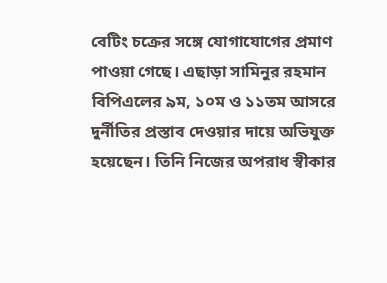বেটিং চক্রের সঙ্গে যোগাযোগের প্রমাণ পাওয়া গেছে। এছাড়া সামিনুর রহমান বিপিএলের ৯ম, ১০ম ও ১১তম আসরে দুর্নীতির প্রস্তাব দেওয়ার দায়ে অভিযুক্ত হয়েছেন। তিনি নিজের অপরাধ স্বীকার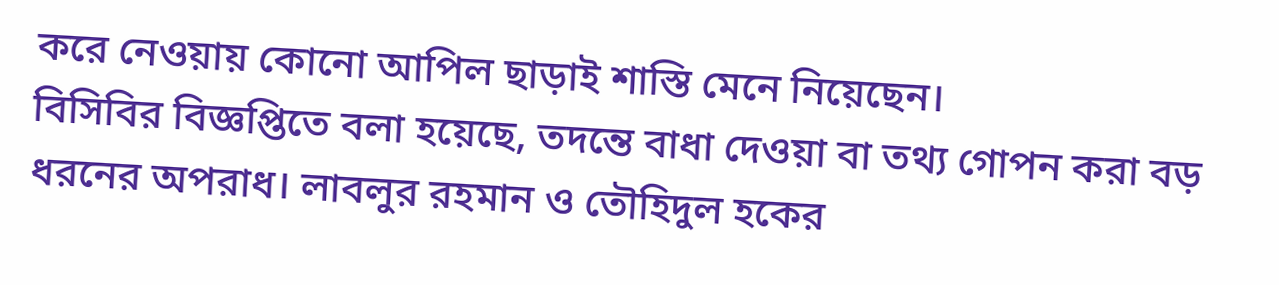করে নেওয়ায় কোনো আপিল ছাড়াই শাস্তি মেনে নিয়েছেন।
বিসিবির বিজ্ঞপ্তিতে বলা হয়েছে, তদন্তে বাধা দেওয়া বা তথ্য গোপন করা বড় ধরনের অপরাধ। লাবলুর রহমান ও তৌহিদুল হকের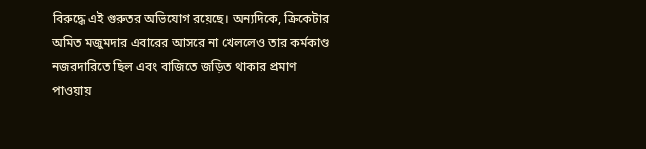বিরুদ্ধে এই গুরুতর অভিযোগ রয়েছে। অন্যদিকে, ক্রিকেটার অমিত মজুমদার এবারের আসরে না খেললেও তার কর্মকাণ্ড নজরদারিতে ছিল এবং বাজিতে জড়িত থাকার প্রমাণ পাওয়ায়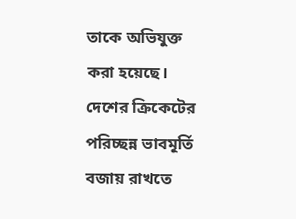তাকে অভিযুক্ত করা হয়েছে।
দেশের ক্রিকেটের পরিচ্ছন্ন ভাবমূর্তি বজায় রাখতে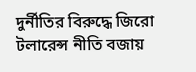দুর্নীতির বিরুদ্ধে জিরো টলারেন্স নীতি বজায়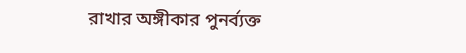রাখার অঙ্গীকার পুনর্ব্যক্ত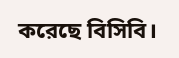করেছে বিসিবি।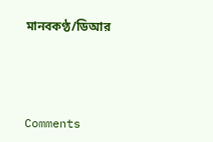মানবকণ্ঠ/ডিআর




Comments